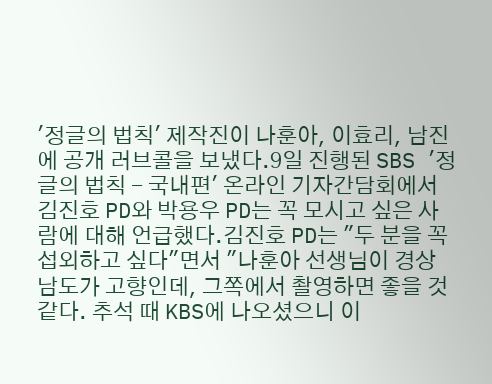'정글의 법칙' 제작진이 나훈아, 이효리, 남진에 공개 러브콜을 보냈다.9일 진행된 SBS '정글의 법칙 - 국내편' 온라인 기자간담회에서 김진호 PD와 박용우 PD는 꼭 모시고 싶은 사람에 대해 언급했다.김진호 PD는 "두 분을 꼭 섭외하고 싶다"면서 "나훈아 선생님이 경상남도가 고향인데, 그쪽에서 촬영하면 좋을 것 같다. 추석 때 KBS에 나오셨으니 이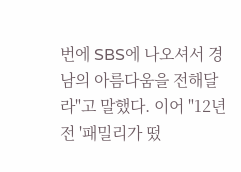번에 SBS에 나오셔서 경남의 아름다움을 전해달라"고 말했다. 이어 "12년 전 '패밀리가 떴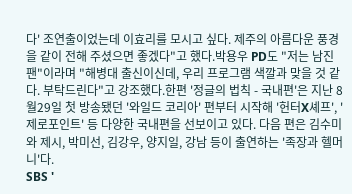다' 조연출이었는데 이효리를 모시고 싶다. 제주의 아름다운 풍경을 같이 전해 주셨으면 좋겠다"고 했다.박용우 PD도 "저는 남진 팬"이라며 "해병대 출신이신데, 우리 프로그램 색깔과 맞을 것 같다. 부탁드린다"고 강조했다.한편 '정글의 법칙 - 국내편'은 지난 8월29일 첫 방송됐던 '와일드 코리아' 편부터 시작해 '헌터X셰프', '제로포인트' 등 다양한 국내편을 선보이고 있다. 다음 편은 김수미와 제시, 박미선, 김강우, 양지일, 강남 등이 출연하는 '족장과 헬머니'다.
SBS '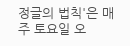정글의 법칙'은 매주 토요일 오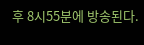후 8시55분에 방송된다.